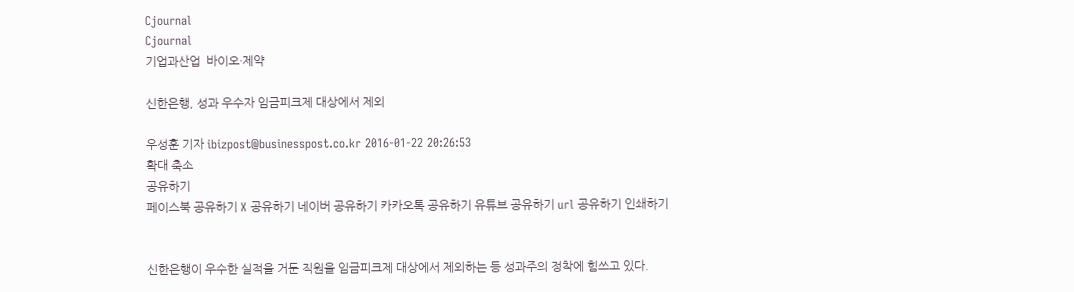Cjournal
Cjournal
기업과산업  바이오·제약

신한은행, 성과 우수자 임금피크제 대상에서 제외

우성훈 기자 ibizpost@businesspost.co.kr 2016-01-22 20:26:53
확대 축소
공유하기
페이스북 공유하기 X 공유하기 네이버 공유하기 카카오톡 공유하기 유튜브 공유하기 url 공유하기 인쇄하기


신한은행이 우수한 실적을 거둔 직원을 임금피크제 대상에서 제외하는 등 성과주의 정착에 힘쓰고 있다.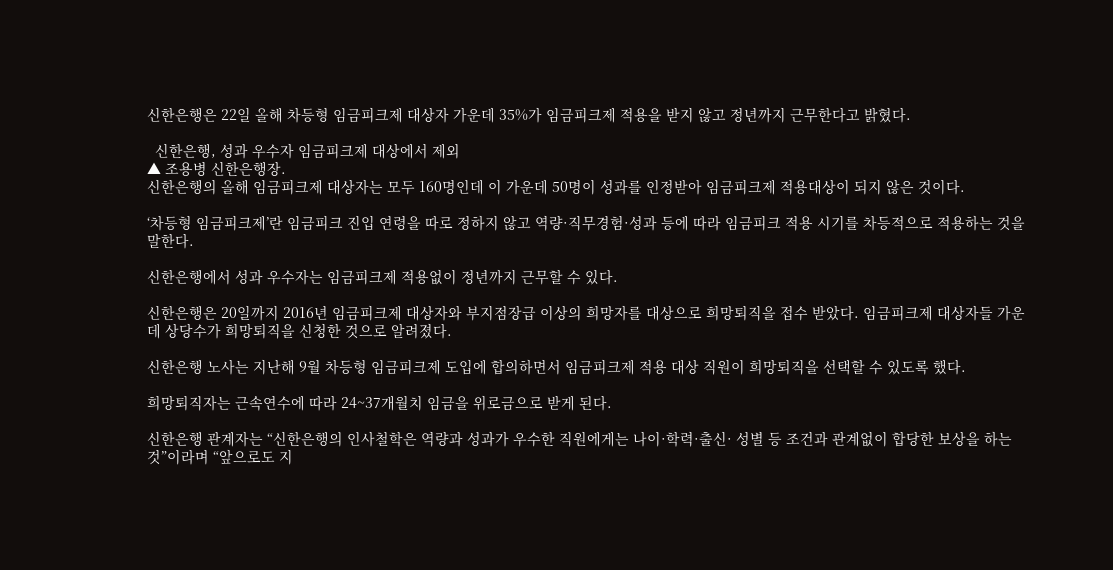신한은행은 22일 올해 차등형 임금피크제 대상자 가운데 35%가 임금피크제 적용을 받지 않고 정년까지 근무한다고 밝혔다.

  신한은행, 성과 우수자 임금피크제 대상에서 제외
▲ 조용병 신한은행장.
신한은행의 올해 임금피크제 대상자는 모두 160명인데 이 가운데 50명이 성과를 인정받아 임금피크제 적용대상이 되지 않은 것이다.

‘차등형 임금피크제’란 임금피크 진입 연령을 따로 정하지 않고 역량·직무경험·성과 등에 따라 임금피크 적용 시기를 차등적으로 적용하는 것을 말한다.

신한은행에서 성과 우수자는 임금피크제 적용없이 정년까지 근무할 수 있다.

신한은행은 20일까지 2016년 임금피크제 대상자와 부지점장급 이상의 희망자를 대상으로 희망퇴직을 접수 받았다. 임금피크제 대상자들 가운데 상당수가 희망퇴직을 신청한 것으로 알려졌다.

신한은행 노사는 지난해 9월 차등형 임금피크제 도입에 합의하면서 임금피크제 적용 대상 직원이 희망퇴직을 선택할 수 있도록 했다.

희망퇴직자는 근속연수에 따라 24~37개월치 임금을 위로금으로 받게 된다.

신한은행 관계자는 “신한은행의 인사철학은 역량과 성과가 우수한 직원에게는 나이·학력·출신· 성별 등 조건과 관계없이 합당한 보상을 하는 것”이라며 “앞으로도 지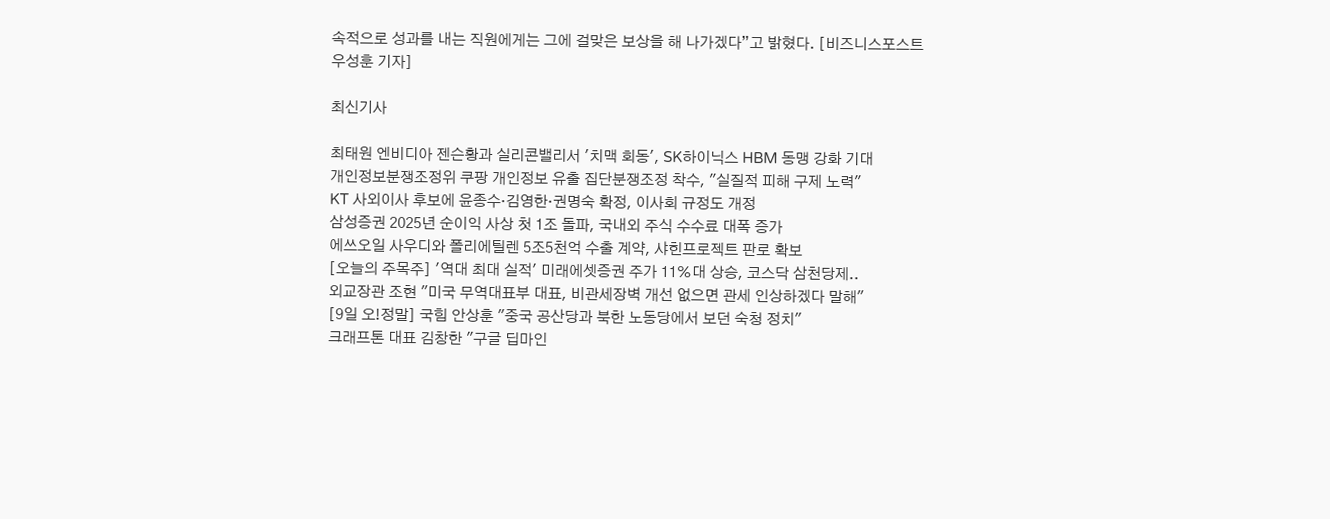속적으로 성과를 내는 직원에게는 그에 걸맞은 보상을 해 나가겠다”고 밝혔다. [비즈니스포스트 우성훈 기자]

최신기사

최태원 엔비디아 젠슨황과 실리콘밸리서 '치맥 회동', SK하이닉스 HBM 동맹 강화 기대
개인정보분쟁조정위 쿠팡 개인정보 유출 집단분쟁조정 착수, "실질적 피해 구제 노력"
KT 사외이사 후보에 윤종수·김영한·권명숙 확정, 이사회 규정도 개정
삼성증권 2025년 순이익 사상 첫 1조 돌파, 국내외 주식 수수료 대폭 증가
에쓰오일 사우디와 폴리에틸렌 5조5천억 수출 계약, 샤힌프로젝트 판로 확보
[오늘의 주목주] '역대 최대 실적' 미래에셋증권 주가 11%대 상승, 코스닥 삼천당제..
외교장관 조현 "미국 무역대표부 대표, 비관세장벽 개선 없으면 관세 인상하겠다 말해"
[9일 오!정말] 국힘 안상훈 "중국 공산당과 북한 노동당에서 보던 숙청 정치"
크래프톤 대표 김창한 "구글 딥마인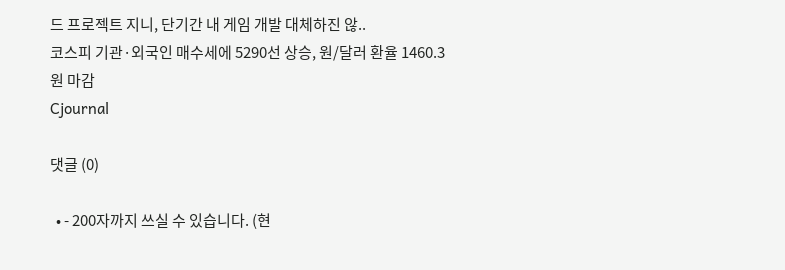드 프로젝트 지니, 단기간 내 게임 개발 대체하진 않..
코스피 기관·외국인 매수세에 5290선 상승, 원/달러 환율 1460.3원 마감
Cjournal

댓글 (0)

  • - 200자까지 쓰실 수 있습니다. (현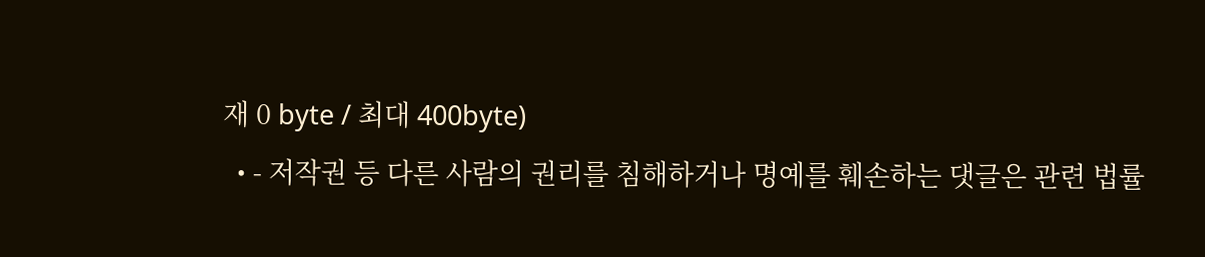재 0 byte / 최대 400byte)
  • - 저작권 등 다른 사람의 권리를 침해하거나 명예를 훼손하는 댓글은 관련 법률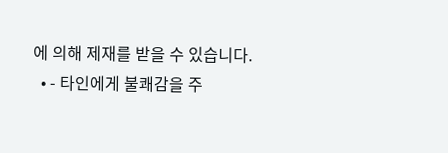에 의해 제재를 받을 수 있습니다.
  • - 타인에게 불쾌감을 주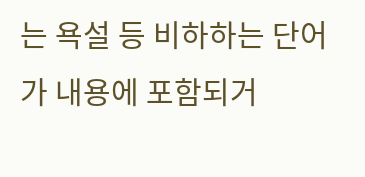는 욕설 등 비하하는 단어가 내용에 포함되거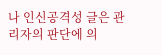나 인신공격성 글은 관리자의 판단에 의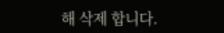해 삭제 합니다.